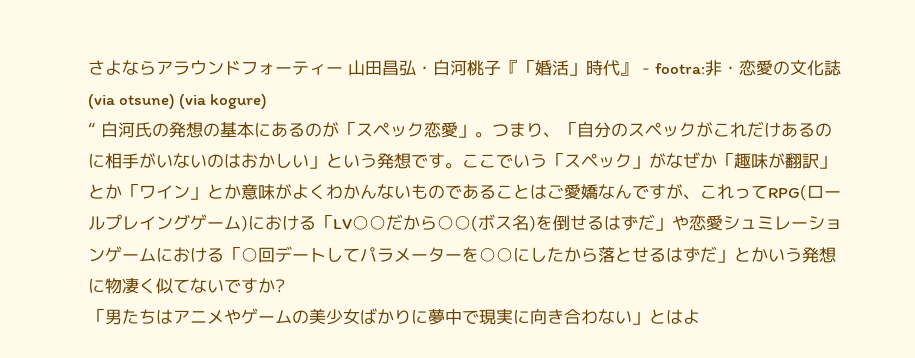さよならアラウンドフォーティー 山田昌弘・白河桃子『「婚活」時代』 - footra:非・恋愛の文化誌 (via otsune) (via kogure)
“ 白河氏の発想の基本にあるのが「スペック恋愛」。つまり、「自分のスペックがこれだけあるのに相手がいないのはおかしい」という発想です。ここでいう「スペック」がなぜか「趣味が翻訳」とか「ワイン」とか意味がよくわかんないものであることはご愛嬌なんですが、これってRPG(ロールプレイングゲーム)における「LV○○だから○○(ボス名)を倒せるはずだ」や恋愛シュミレーションゲームにおける「○回デートしてパラメーターを○○にしたから落とせるはずだ」とかいう発想に物凄く似てないですか?
「男たちはアニメやゲームの美少女ばかりに夢中で現実に向き合わない」とはよ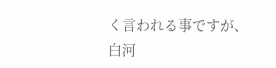く言われる事ですが、白河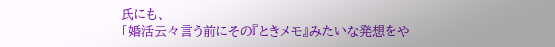氏にも、
「婚活云々言う前にその『ときメモ』みたいな発想をや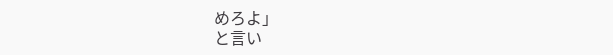めろよ」
と言い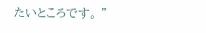たいところです。 ”